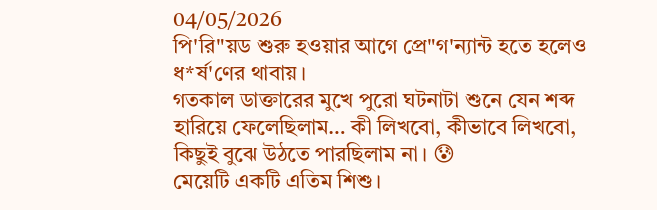04/05/2026
পি'রি"য়ড শুরু হওয়ার আগে প্রে"গ'ন্যান্ট হতে হলেও ধ*র্ষ'ণের থাবায়।
গতকাল ডাক্তারের মুখে পুরো ঘটনাটা শুনে যেন শব্দ হারিয়ে ফেলেছিলাম… কী লিখবো, কীভাবে লিখবো, কিছুই বুঝে উঠতে পারছিলাম না। 😰
মেয়েটি একটি এতিম শিশু।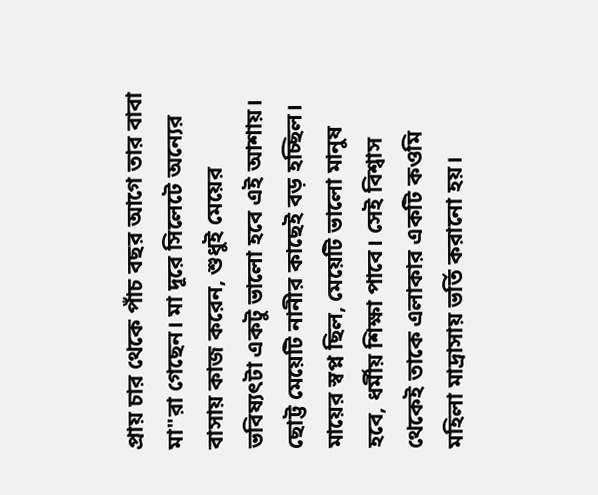প্রায় চার থেকে পাঁচ বছর আগে তার বাবা মা"রা গেছেন। মা দূরে সিলেটে অন্যের বাসায় কাজ করেন, শুধুই মেয়ের ভবিষ্যৎটা একটু ভালো হবে এই আশায়। ছোট্ট মেয়েটি নানীর কাছেই বড় হচ্ছিল।
মায়ের স্বপ্ন ছিল, মেয়েটি ভালো মানুষ হবে, ধর্মীয় শিক্ষা পাবে। সেই বিশ্বাস থেকেই তাকে এলাকার একটি কওমি মহিলা মাদ্রাসায় ভর্তি করানো হয়।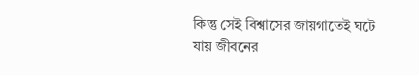কিন্তু সেই বিশ্বাসের জায়গাতেই ঘটে যায় জীবনের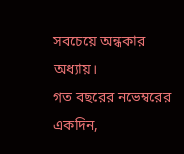সবচেয়ে অন্ধকার অধ্যায়।
গত বছরের নভেম্বরের একদিন,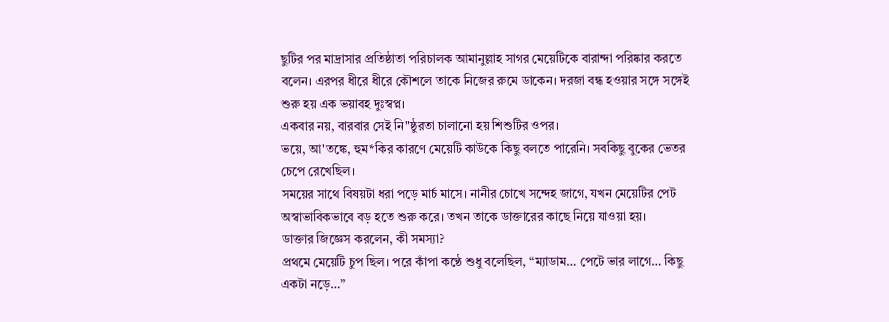ছুটির পর মাদ্রাসার প্রতিষ্ঠাতা পরিচালক আমানুল্লাহ সাগর মেয়েটিকে বারান্দা পরিষ্কার করতে বলেন। এরপর ধীরে ধীরে কৌশলে তাকে নিজের রুমে ডাকেন। দরজা বন্ধ হওয়ার সঙ্গে সঙ্গেই শুরু হয় এক ভয়াবহ দুঃস্বপ্ন।
একবার নয়, বারবার সেই নি"ষ্ঠুরতা চালানো হয় শিশুটির ওপর।
ভয়ে, আ'তঙ্কে, হুম*কির কারণে মেয়েটি কাউকে কিছু বলতে পারেনি। সবকিছু বুকের ভেতর চেপে রেখেছিল।
সময়ের সাথে বিষয়টা ধরা পড়ে মার্চ মাসে। নানীর চোখে সন্দেহ জাগে, যখন মেয়েটির পেট অস্বাভাবিকভাবে বড় হতে শুরু করে। তখন তাকে ডাক্তারের কাছে নিয়ে যাওয়া হয়।
ডাক্তার জিজ্ঞেস করলেন, কী সমস্যা?
প্রথমে মেয়েটি চুপ ছিল। পরে কাঁপা কণ্ঠে শুধু বলেছিল, “ম্যাডাম… পেটে ভার লাগে… কিছু একটা নড়ে…”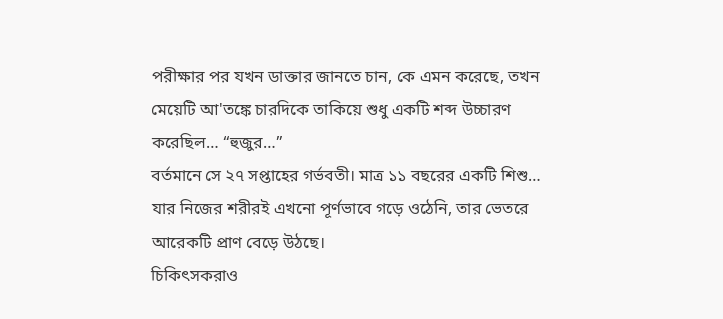পরীক্ষার পর যখন ডাক্তার জানতে চান, কে এমন করেছে, তখন মেয়েটি আ'তঙ্কে চারদিকে তাকিয়ে শুধু একটি শব্দ উচ্চারণ করেছিল… “হুজুর…”
বর্তমানে সে ২৭ সপ্তাহের গর্ভবতী। মাত্র ১১ বছরের একটি শিশু… যার নিজের শরীরই এখনো পূর্ণভাবে গড়ে ওঠেনি, তার ভেতরে আরেকটি প্রাণ বেড়ে উঠছে।
চিকিৎসকরাও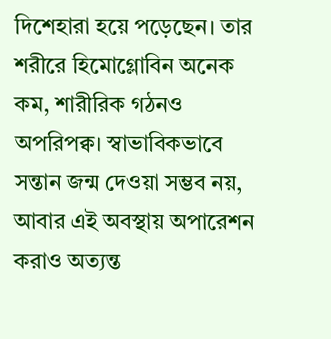দিশেহারা হয়ে পড়েছেন। তার শরীরে হিমোগ্লোবিন অনেক কম, শারীরিক গঠনও অপরিপক্ব। স্বাভাবিকভাবে সন্তান জন্ম দেওয়া সম্ভব নয়, আবার এই অবস্থায় অপারেশন করাও অত্যন্ত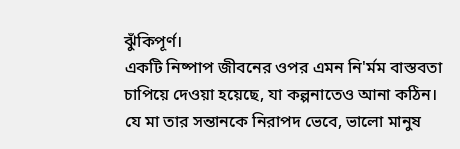ঝুঁকিপূর্ণ।
একটি নিষ্পাপ জীবনের ওপর এমন নি'র্মম বাস্তবতা চাপিয়ে দেওয়া হয়েছে, যা কল্পনাতেও আনা কঠিন।
যে মা তার সন্তানকে নিরাপদ ভেবে, ভালো মানুষ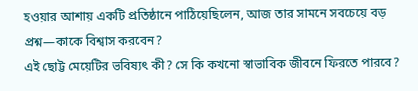হওয়ার আশায় একটি প্রতিষ্ঠানে পাঠিয়েছিলেন, আজ তার সামনে সবচেয়ে বড় প্রশ্ন—কাকে বিশ্বাস করবেন?
এই ছোট্ট মেয়েটির ভবিষ্যৎ কী? সে কি কখনো স্বাভাবিক জীবনে ফিরতে পারবে?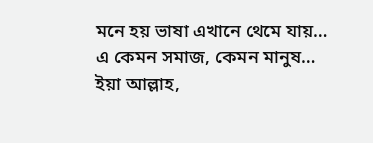মনে হয় ভাষা এখানে থেমে যায়…
এ কেমন সমাজ, কেমন মানুষ…
ইয়া আল্লাহ,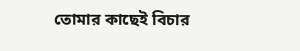তোমার কাছেই বিচার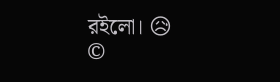রইলো। 😥
©